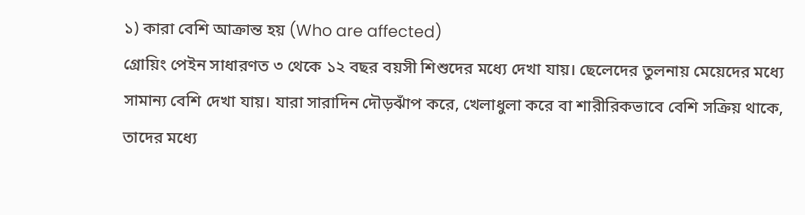১) কারা বেশি আক্রান্ত হয় (Who are affected)
গ্রোয়িং পেইন সাধারণত ৩ থেকে ১২ বছর বয়সী শিশুদের মধ্যে দেখা যায়। ছেলেদের তুলনায় মেয়েদের মধ্যে সামান্য বেশি দেখা যায়। যারা সারাদিন দৌড়ঝাঁপ করে, খেলাধুলা করে বা শারীরিকভাবে বেশি সক্রিয় থাকে, তাদের মধ্যে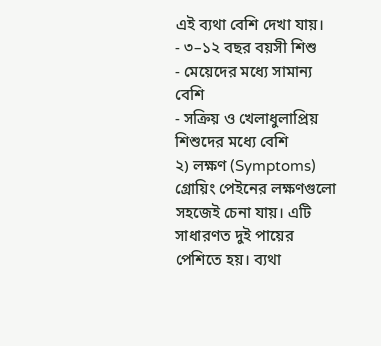এই ব্যথা বেশি দেখা যায়।
- ৩–১২ বছর বয়সী শিশু
- মেয়েদের মধ্যে সামান্য বেশি
- সক্রিয় ও খেলাধুলাপ্রিয় শিশুদের মধ্যে বেশি
২) লক্ষণ (Symptoms)
গ্রোয়িং পেইনের লক্ষণগুলো সহজেই চেনা যায়। এটি সাধারণত দুই পায়ের পেশিতে হয়। ব্যথা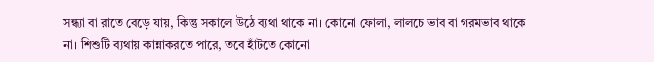সন্ধ্যা বা রাতে বেড়ে যায়, কিন্তু সকালে উঠে ব্যথা থাকে না। কোনো ফোলা, লালচে ভাব বা গরমভাব থাকে না। শিশুটি ব্যথায় কান্নাকরতে পারে, তবে হাঁটতে কোনো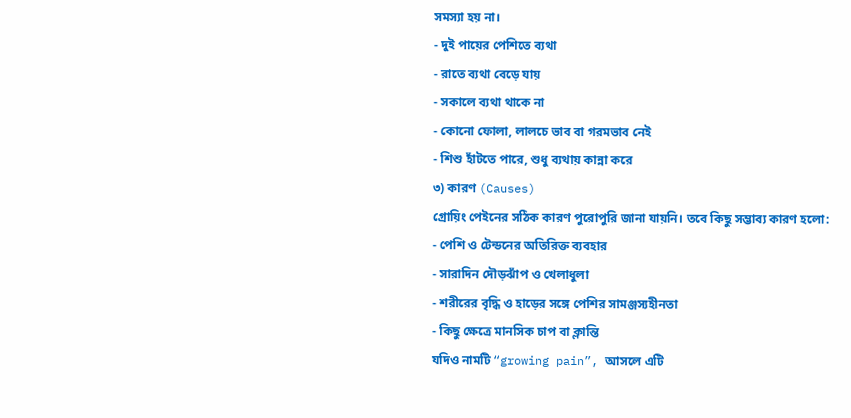সমস্যা হয় না।
- দুই পায়ের পেশিতে ব্যথা
- রাতে ব্যথা বেড়ে যায়
- সকালে ব্যথা থাকে না
- কোনো ফোলা, লালচে ভাব বা গরমভাব নেই
- শিশু হাঁটতে পারে, শুধু ব্যথায় কান্না করে
৩) কারণ (Causes)
গ্রোয়িং পেইনের সঠিক কারণ পুরোপুরি জানা যায়নি। তবে কিছু সম্ভাব্য কারণ হলো:
- পেশি ও টেন্ডনের অতিরিক্ত ব্যবহার
- সারাদিন দৌড়ঝাঁপ ও খেলাধুলা
- শরীরের বৃদ্ধি ও হাড়ের সঙ্গে পেশির সামঞ্জস্যহীনতা
- কিছু ক্ষেত্রে মানসিক চাপ বা ক্লান্তি
যদিও নামটি “growing pain”, আসলে এটি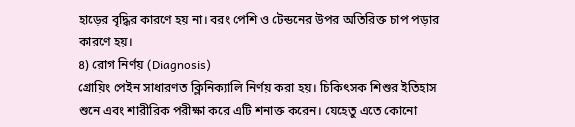হাড়ের বৃদ্ধির কারণে হয় না। বরং পেশি ও টেন্ডনের উপর অতিরিক্ত চাপ পড়ার কারণে হয়।
৪) রোগ নির্ণয় (Diagnosis)
গ্রোয়িং পেইন সাধারণত ক্লিনিক্যালি নির্ণয় করা হয়। চিকিৎসক শিশুর ইতিহাস শুনে এবং শারীরিক পরীক্ষা করে এটি শনাক্ত করেন। যেহেতু এতে কোনো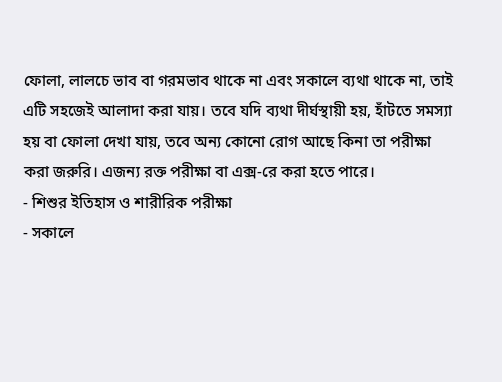ফোলা, লালচে ভাব বা গরমভাব থাকে না এবং সকালে ব্যথা থাকে না, তাই এটি সহজেই আলাদা করা যায়। তবে যদি ব্যথা দীর্ঘস্থায়ী হয়, হাঁটতে সমস্যা হয় বা ফোলা দেখা যায়, তবে অন্য কোনো রোগ আছে কিনা তা পরীক্ষা করা জরুরি। এজন্য রক্ত পরীক্ষা বা এক্স-রে করা হতে পারে।
- শিশুর ইতিহাস ও শারীরিক পরীক্ষা
- সকালে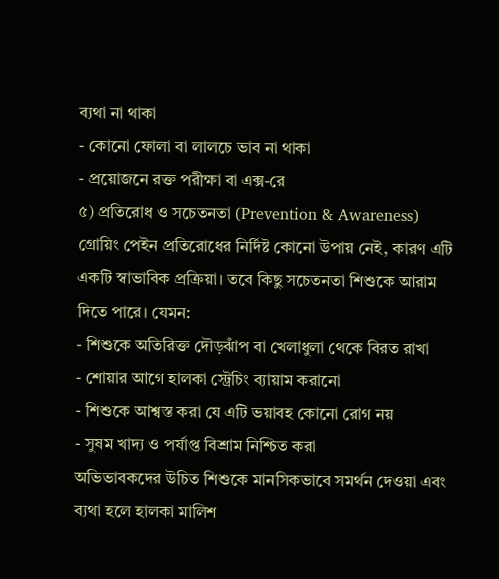ব্যথা না থাকা
- কোনো ফোলা বা লালচে ভাব না থাকা
- প্রয়োজনে রক্ত পরীক্ষা বা এক্স-রে
৫) প্রতিরোধ ও সচেতনতা (Prevention & Awareness)
গ্রোয়িং পেইন প্রতিরোধের নির্দিষ্ট কোনো উপায় নেই, কারণ এটি একটি স্বাভাবিক প্রক্রিয়া। তবে কিছু সচেতনতা শিশুকে আরাম দিতে পারে। যেমন:
- শিশুকে অতিরিক্ত দৌড়ঝাঁপ বা খেলাধুলা থেকে বিরত রাখা
- শোয়ার আগে হালকা স্ট্রেচিং ব্যায়াম করানো
- শিশুকে আশ্বস্ত করা যে এটি ভয়াবহ কোনো রোগ নয়
- সুষম খাদ্য ও পর্যাপ্ত বিশ্রাম নিশ্চিত করা
অভিভাবকদের উচিত শিশুকে মানসিকভাবে সমর্থন দেওয়া এবং ব্যথা হলে হালকা মালিশ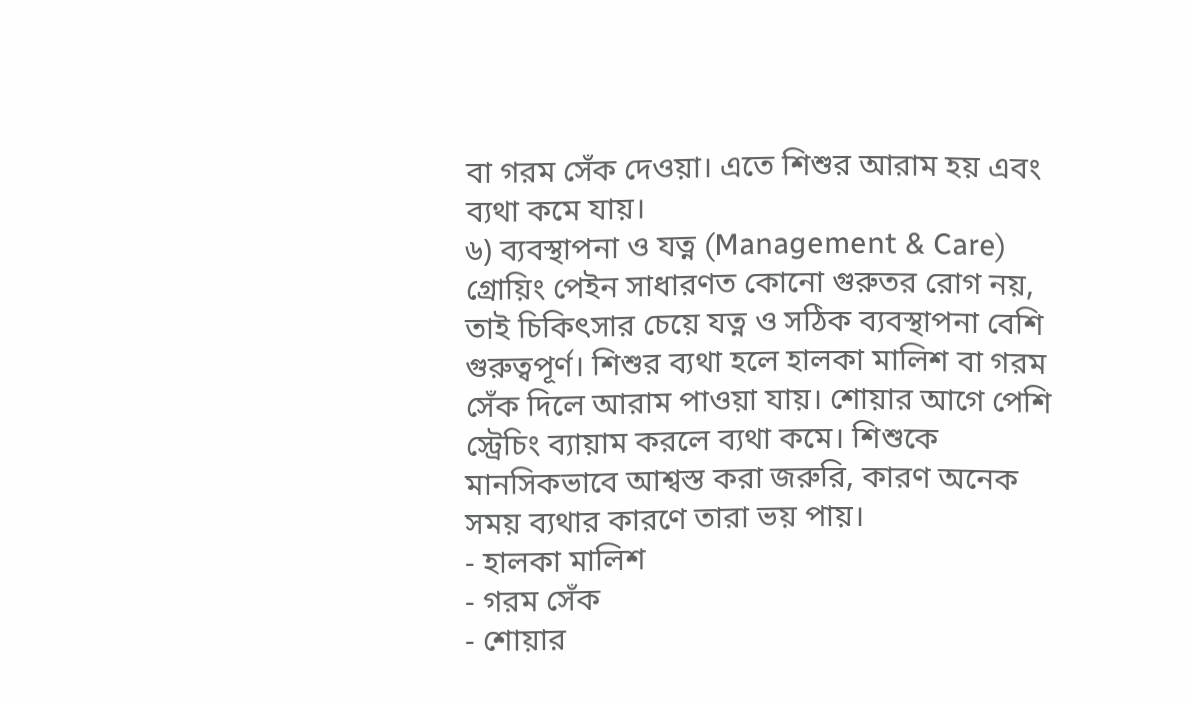বা গরম সেঁক দেওয়া। এতে শিশুর আরাম হয় এবং ব্যথা কমে যায়।
৬) ব্যবস্থাপনা ও যত্ন (Management & Care)
গ্রোয়িং পেইন সাধারণত কোনো গুরুতর রোগ নয়, তাই চিকিৎসার চেয়ে যত্ন ও সঠিক ব্যবস্থাপনা বেশি গুরুত্বপূর্ণ। শিশুর ব্যথা হলে হালকা মালিশ বা গরম সেঁক দিলে আরাম পাওয়া যায়। শোয়ার আগে পেশি স্ট্রেচিং ব্যায়াম করলে ব্যথা কমে। শিশুকে মানসিকভাবে আশ্বস্ত করা জরুরি, কারণ অনেক সময় ব্যথার কারণে তারা ভয় পায়।
- হালকা মালিশ
- গরম সেঁক
- শোয়ার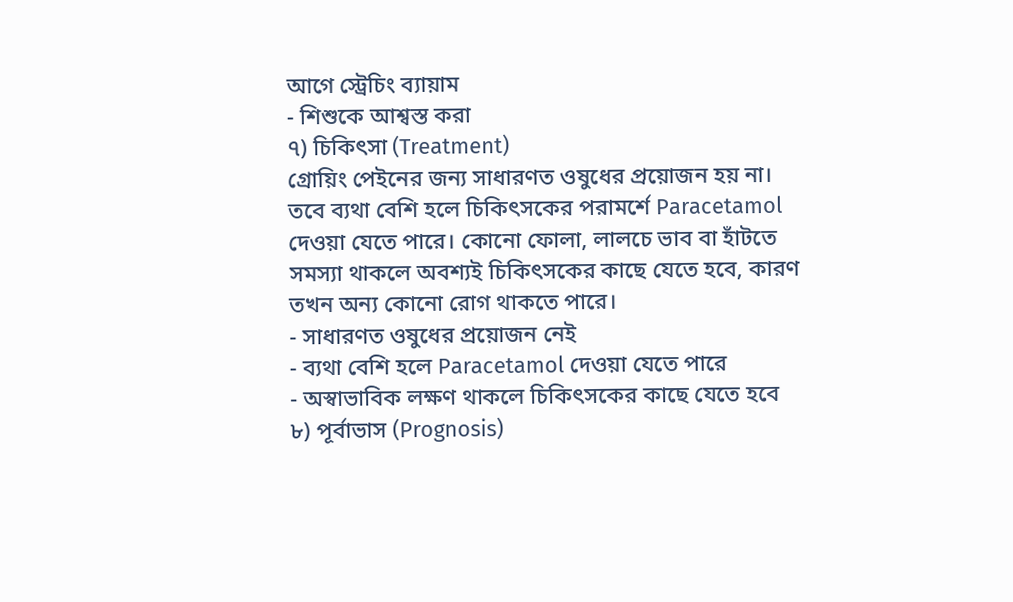আগে স্ট্রেচিং ব্যায়াম
- শিশুকে আশ্বস্ত করা
৭) চিকিৎসা (Treatment)
গ্রোয়িং পেইনের জন্য সাধারণত ওষুধের প্রয়োজন হয় না। তবে ব্যথা বেশি হলে চিকিৎসকের পরামর্শে Paracetamol দেওয়া যেতে পারে। কোনো ফোলা, লালচে ভাব বা হাঁটতে সমস্যা থাকলে অবশ্যই চিকিৎসকের কাছে যেতে হবে, কারণ তখন অন্য কোনো রোগ থাকতে পারে।
- সাধারণত ওষুধের প্রয়োজন নেই
- ব্যথা বেশি হলে Paracetamol দেওয়া যেতে পারে
- অস্বাভাবিক লক্ষণ থাকলে চিকিৎসকের কাছে যেতে হবে
৮) পূর্বাভাস (Prognosis)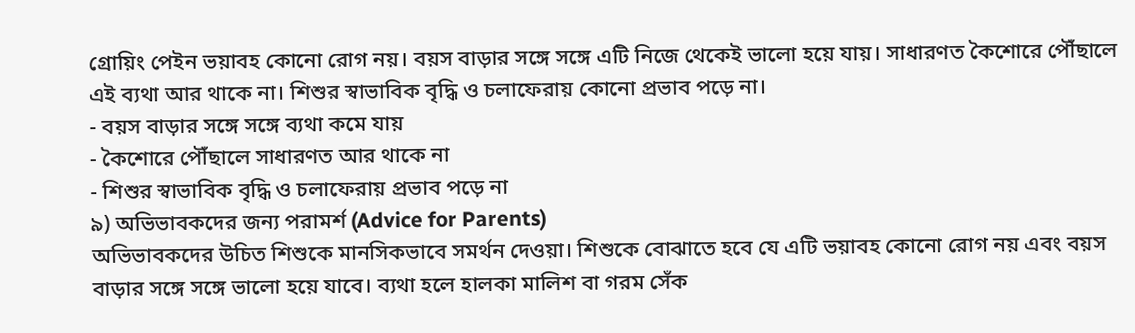গ্রোয়িং পেইন ভয়াবহ কোনো রোগ নয়। বয়স বাড়ার সঙ্গে সঙ্গে এটি নিজে থেকেই ভালো হয়ে যায়। সাধারণত কৈশোরে পৌঁছালে এই ব্যথা আর থাকে না। শিশুর স্বাভাবিক বৃদ্ধি ও চলাফেরায় কোনো প্রভাব পড়ে না।
- বয়স বাড়ার সঙ্গে সঙ্গে ব্যথা কমে যায়
- কৈশোরে পৌঁছালে সাধারণত আর থাকে না
- শিশুর স্বাভাবিক বৃদ্ধি ও চলাফেরায় প্রভাব পড়ে না
৯) অভিভাবকদের জন্য পরামর্শ (Advice for Parents)
অভিভাবকদের উচিত শিশুকে মানসিকভাবে সমর্থন দেওয়া। শিশুকে বোঝাতে হবে যে এটি ভয়াবহ কোনো রোগ নয় এবং বয়স বাড়ার সঙ্গে সঙ্গে ভালো হয়ে যাবে। ব্যথা হলে হালকা মালিশ বা গরম সেঁক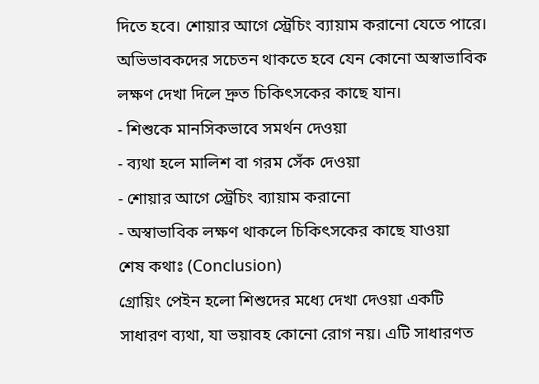দিতে হবে। শোয়ার আগে স্ট্রেচিং ব্যায়াম করানো যেতে পারে। অভিভাবকদের সচেতন থাকতে হবে যেন কোনো অস্বাভাবিক লক্ষণ দেখা দিলে দ্রুত চিকিৎসকের কাছে যান।
- শিশুকে মানসিকভাবে সমর্থন দেওয়া
- ব্যথা হলে মালিশ বা গরম সেঁক দেওয়া
- শোয়ার আগে স্ট্রেচিং ব্যায়াম করানো
- অস্বাভাবিক লক্ষণ থাকলে চিকিৎসকের কাছে যাওয়া
শেষ কথাঃ (Conclusion)
গ্রোয়িং পেইন হলো শিশুদের মধ্যে দেখা দেওয়া একটি সাধারণ ব্যথা, যা ভয়াবহ কোনো রোগ নয়। এটি সাধারণত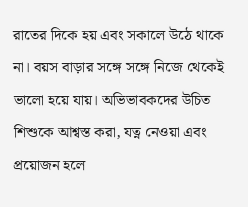রাতের দিকে হয় এবং সকালে উঠে থাকে না। বয়স বাড়ার সঙ্গে সঙ্গে নিজে থেকেই ভালো হয়ে যায়। অভিভাবকদের উচিত শিশুকে আশ্বস্ত করা, যত্ন নেওয়া এবং প্রয়োজন হলে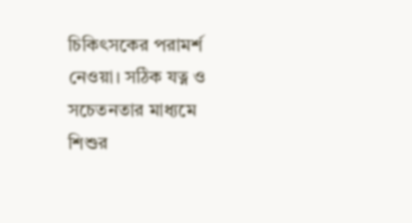চিকিৎসকের পরামর্শ নেওয়া। সঠিক যত্ন ও সচেতনতার মাধ্যমে শিশুর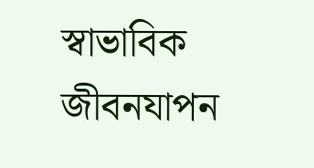স্বাভাবিক জীবনযাপন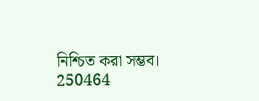নিশ্চিত করা সম্ভব। 250464